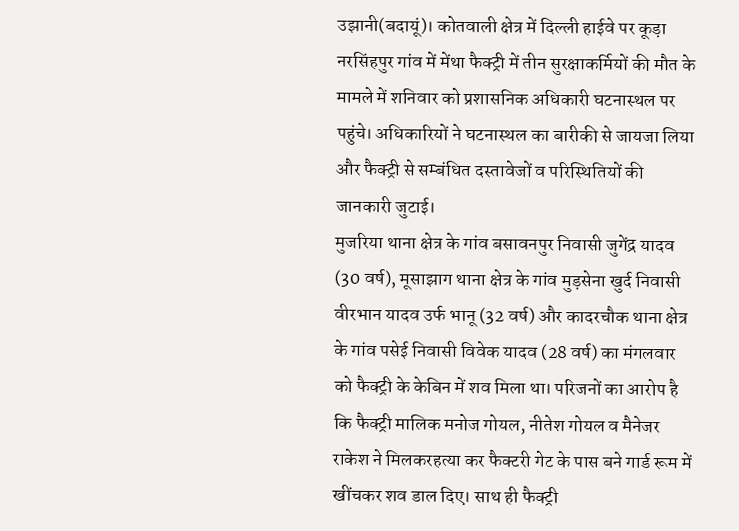उझानी(बदायूं)। कोतवाली क्षेत्र में दिल्ली हाईवे पर कूड़ा नरसिंहपुर गांव में मेंथा फैक्ट्री में तीन सुरक्षाकर्मियों की मौत के मामले में शनिवार को प्रशासनिक अधिकारी घटनास्थल पर पहुंचे। अधिकारियों ने घटनास्थल का बारीकी से जायजा लिया और फैक्ट्री से सम्बंधित दस्तावेजों व परिस्थितियों की जानकारी जुटाई।
मुजरिया थाना क्षेत्र के गांव बसावनपुर निवासी जुगेंद्र यादव (30 वर्ष), मूसाझाग थाना क्षेत्र के गांव मुड़सेना खुर्द निवासी वीरभान यादव उर्फ भानू (32 वर्ष) और कादरचौक थाना क्षेत्र के गांव पसेई निवासी विवेक यादव (28 वर्ष) का मंगलवार को फैक्ट्री के केबिन में शव मिला था। परिजनों का आरोप है कि फैक्ट्री मालिक मनोज गोयल, नीतेश गोयल व मैनेजर राकेश ने मिलकरहत्या कर फैक्टरी गेट के पास बने गार्ड रूम में खींचकर शव डाल दिए। साथ ही फैक्ट्री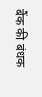बैंक की बंधक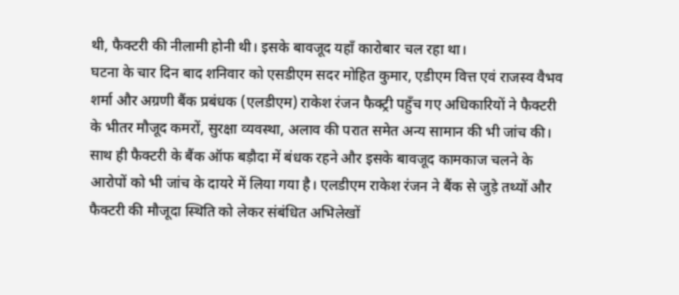थी, फैक्टरी की नीलामी होनी थी। इसके बावजूद यहाँ कारोबार चल रहा था।
घटना के चार दिन बाद शनिवार को एसडीएम सदर मोहित कुमार, एडीएम वित्त एवं राजस्व वैभव शर्मा और अग्रणी बैंक प्रबंधक (एलडीएम) राकेश रंजन फैक्ट्री पहुँच गए अधिकारियों ने फैक्टरी के भीतर मौजूद कमरों, सुरक्षा व्यवस्था, अलाव की परात समेत अन्य सामान की भी जांच की। साथ ही फैक्टरी के बैंक ऑफ बड़ौदा में बंधक रहने और इसके बावजूद कामकाज चलने के आरोपों को भी जांच के दायरे में लिया गया है। एलडीएम राकेश रंजन ने बैंक से जुड़े तथ्यों और फैक्टरी की मौजूदा स्थिति को लेकर संबंधित अभिलेखों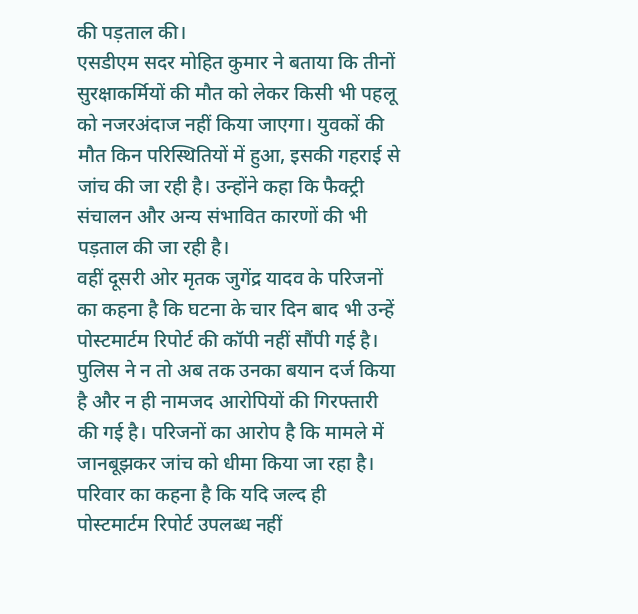की पड़ताल की।
एसडीएम सदर मोहित कुमार ने बताया कि तीनों सुरक्षाकर्मियों की मौत को लेकर किसी भी पहलू को नजरअंदाज नहीं किया जाएगा। युवकों की मौत किन परिस्थितियों में हुआ, इसकी गहराई से जांच की जा रही है। उन्होंने कहा कि फैक्ट्री संचालन और अन्य संभावित कारणों की भी पड़ताल की जा रही है।
वहीं दूसरी ओर मृतक जुगेंद्र यादव के परिजनों का कहना है कि घटना के चार दिन बाद भी उन्हें पोस्टमार्टम रिपोर्ट की कॉपी नहीं सौंपी गई है। पुलिस ने न तो अब तक उनका बयान दर्ज किया है और न ही नामजद आरोपियों की गिरफ्तारी की गई है। परिजनों का आरोप है कि मामले में जानबूझकर जांच को धीमा किया जा रहा है। परिवार का कहना है कि यदि जल्द ही पोस्टमार्टम रिपोर्ट उपलब्ध नहीं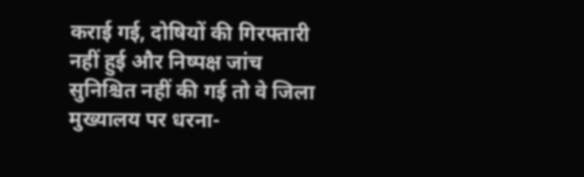कराई गई, दोषियों की गिरफ्तारी नहीं हुई और निष्पक्ष जांच सुनिश्चित नहीं की गई तो वे जिला मुख्यालय पर धरना-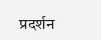प्रदर्शन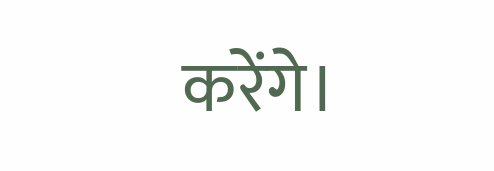करेंगे।